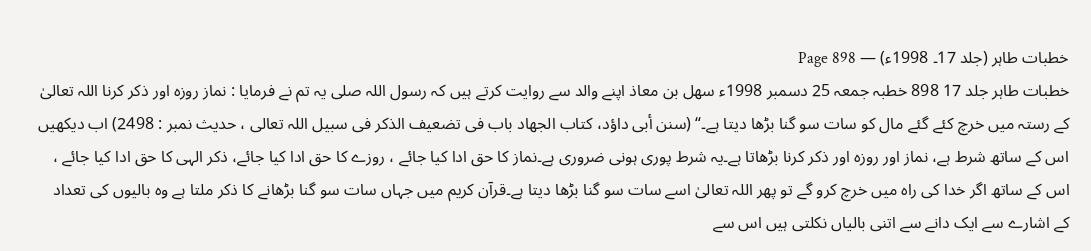خطبات طاہر (جلد 17۔ 1998ء) — Page 898
خطبات طاہر جلد 17 898 خطبہ جمعہ 25 دسمبر 1998ء سهل بن معاذ اپنے والد سے روایت کرتے ہیں کہ رسول اللہ صلی یہ تم نے فرمایا : نماز روزہ اور ذکر کرنا اللہ تعالیٰ کے رستہ میں خرچ کئے گئے مال کو سات سو گنا بڑھا دیتا ہے۔“ (سنن أبی داؤد، کتاب الجهاد باب فى تضعيف الذکر فی سبیل اللہ تعالی ، حدیث نمبر : 2498) اب دیکھیں اس کے ساتھ شرط ہے، نماز اور روزہ اور ذکر کرنا بڑھاتا ہے۔یہ شرط پوری ہونی ضروری ہے۔نماز کا حق ادا کیا جائے ، روزے کا حق ادا کیا جائے، ذکر الہی کا حق ادا کیا جائے ، اس کے ساتھ اگر خدا کی راہ میں خرچ کرو گے تو پھر اللہ تعالیٰ اسے سات سو گنا بڑھا دیتا ہے۔قرآن کریم میں جہاں سات سو گنا بڑھانے کا ذکر ملتا ہے وہ بالیوں کی تعداد کے اشارے سے ایک دانے سے اتنی بالیاں نکلتی ہیں اس سے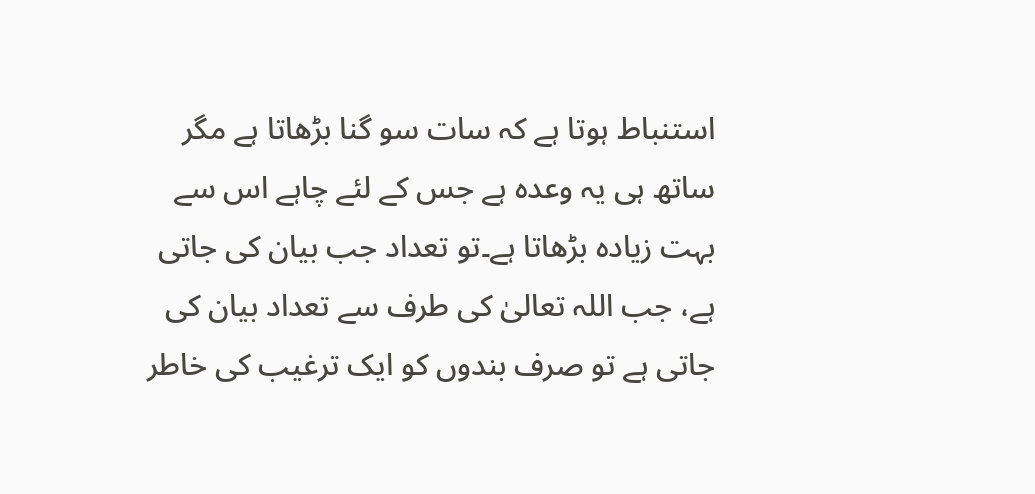استنباط ہوتا ہے کہ سات سو گنا بڑھاتا ہے مگر ساتھ ہی یہ وعدہ ہے جس کے لئے چاہے اس سے بہت زیادہ بڑھاتا ہے۔تو تعداد جب بیان کی جاتی ہے، جب اللہ تعالیٰ کی طرف سے تعداد بیان کی جاتی ہے تو صرف بندوں کو ایک ترغیب کی خاطر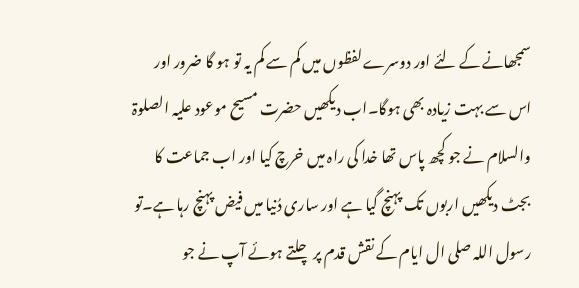سمجھانے کے لئے اور دوسرے لفظوں میں کم سے کم یہ تو ہو گا ضرور اور اس سے بہت زیادہ بھی ہوگا۔اب دیکھیں حضرت مسیح موعود علیہ الصلوۃ والسلام نے جو کچھ پاس تھا خدا کی راہ میں خرچ کیا اور اب جماعت کا بجٹ دیکھیں اربوں تک پہنچ گیا ہے اور ساری دُنیا میں فیض پہنچ رہا ہے۔تو رسول اللہ صلی ال ایام کے نقش قدم پر چلتے ہوئے آپ نے جو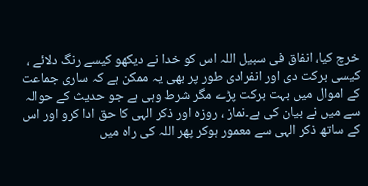خرچ کیا، انفاق فی سبیل اللہ اس کو خدا نے دیکھو کیسے رنگ دلائے ، کیسی برکت دی اور انفرادی طور پر بھی یہ ممکن ہے کہ ساری جماعت کے اموال میں بہت برکت پڑے مگر شرط وہی ہے جو حدیث کے حوالہ سے میں نے بیان کی ہے۔نماز ، روزہ اور ذکر الہی کا حق ادا کرو اور اس کے ساتھ ذکر الہی سے معمور ہوکر پھر اللہ کی راہ میں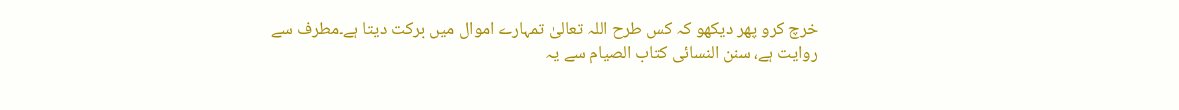خرچ کرو پھر دیکھو کہ کس طرح اللہ تعالیٰ تمہارے اموال میں برکت دیتا ہے۔مطرف سے روایت ہے، سنن النسائی کتاب الصیام سے یہ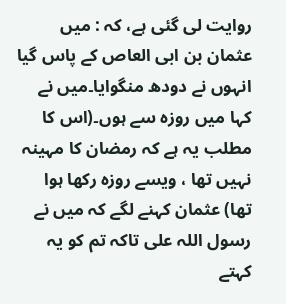روایت لی گئی ہے، کہ : میں عثمان بن ابی العاص کے پاس گیا انہوں نے دودھ منگوایا۔میں نے کہا میں روزہ سے ہوں۔(اس کا مطلب یہ ہے کہ رمضان کا مہینہ نہیں تھا ، ویسے روزہ رکھا ہوا تھا) عثمان کہنے لگے کہ میں نے رسول اللہ علی تاکہ تم کو یہ کہتے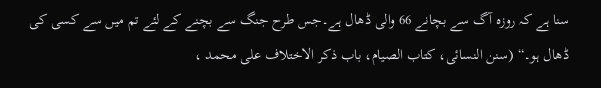سنا ہے کہ روزہ آگ سے بچانے 66 والی ڈھال ہے۔جس طرح جنگ سے بچنے کے لئے تم میں سے کسی کی ڈھال ہو۔“ (سنن النسائی، کتاب الصیام، باب ذکر الاختلاف علی محمد ،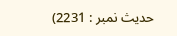حدیث نمبر : 2231)